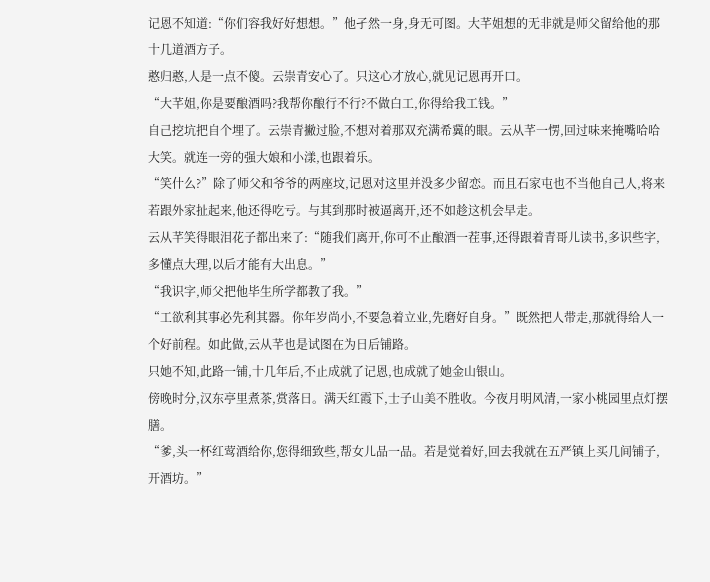记恩不知道:“你们容我好好想想。”他孑然一身,身无可图。大芊姐想的无非就是师父留给他的那十几道酒方子。
憨归憨,人是一点不傻。云崇青安心了。只这心才放心,就见记恩再开口。
“大芊姐,你是要酿酒吗?我帮你酿行不行?不做白工,你得给我工钱。”
自己挖坑把自个埋了。云崇青撇过脸,不想对着那双充满希冀的眼。云从芊一愣,回过味来掩嘴哈哈大笑。就连一旁的强大娘和小漾,也跟着乐。
“笑什么?”除了师父和爷爷的两座坟,记恩对这里并没多少留恋。而且石家屯也不当他自己人,将来若跟外家扯起来,他还得吃亏。与其到那时被逼离开,还不如趁这机会早走。
云从芊笑得眼泪花子都出来了:“随我们离开,你可不止酿酒一茬事,还得跟着青哥儿读书,多识些字,多懂点大理,以后才能有大出息。”
“我识字,师父把他毕生所学都教了我。”
“工欲利其事必先利其器。你年岁尚小,不要急着立业,先磨好自身。”既然把人带走,那就得给人一个好前程。如此做,云从芊也是试图在为日后铺路。
只她不知,此路一铺,十几年后,不止成就了记恩,也成就了她金山银山。
傍晚时分,汉东亭里煮茶,赏落日。满天红霞下,士子山美不胜收。今夜月明风清,一家小桃园里点灯摆膳。
“爹,头一杯红莺酒给你,您得细致些,帮女儿品一品。若是觉着好,回去我就在五严镇上买几间铺子,开酒坊。”